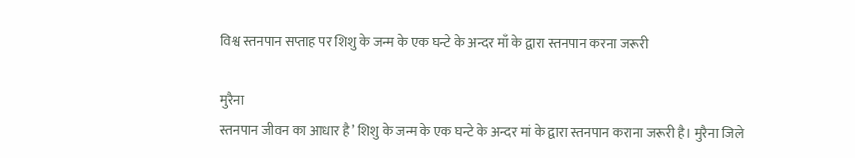विश्व स्तनपान सप्ताह पर शिशु के जन्म के एक घन्टे के अन्दर माँ के द्वारा स्तनपान करना जरूरी

मुरैना
स्तनपान जीवन का आधार है’ शिशु के जन्म के एक घन्टे के अन्दर मां के द्वारा स्तनपान कराना जरूरी है। मुरैना जिले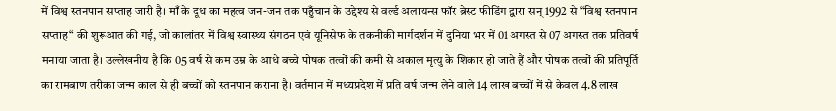में विश्व स्तनपान सप्ताह जारी है। माँ के दूध का महत्व जन-जन तक पहुँचान के उद्देश्य से वर्ल्ड अलायन्स फॉर ब्रेस्ट फीडिंग द्वारा सन् 1992 से “विश्व स्तनपान सप्ताह“ की शुरूआत की गई, जो कालांतर में विश्व स्वास्थ्य संगठन एवं यूनिसेफ के तकनीकी मार्गदर्शन में दुनिया भर में 01 अगस्त से 07 अगस्त तक प्रतिवर्ष मनाया जाता है। उल्लेखनीय है कि 05 वर्ष से कम उम्र के आधे बच्चे पोषक तत्वों की कमी से अकाल मृत्यु के शिकार हो जाते हैं और पोषक तत्वों की प्रतिपूर्ति का रामबाण तरीका जन्म काल से ही बच्चों को स्तनपान कराना है। वर्तमान में मध्यप्रदेश में प्रति वर्ष जन्म लेने वाले 14 लाख बच्चों में से केवल 4.8 लाख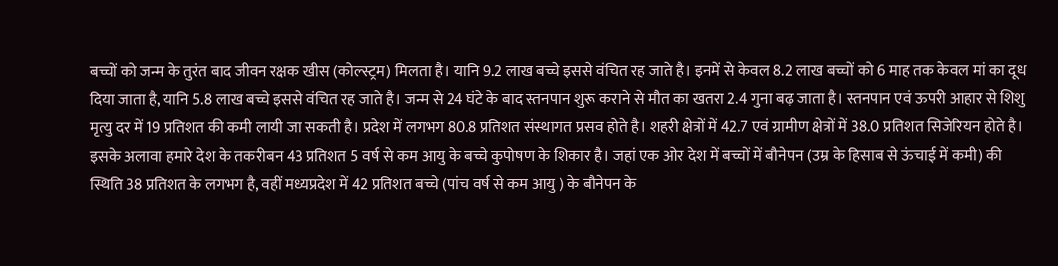बच्चों को जन्म के तुरंत बाद जीवन रक्षक खीस (कोल्स्ट्रम) मिलता है। यानि 9.2 लाख बच्चे इससे वंचित रह जाते है। इनमें से केवल 8.2 लाख बच्चों को 6 माह तक केवल मां का दूध दिया जाता है, यानि 5.8 लाख बच्चे इससे वंचित रह जाते है। जन्म से 24 घंटे के बाद स्तनपान शुरू कराने से मौत का खतरा 2.4 गुना बढ़ जाता है। स्तनपान एवं ऊपरी आहार से शिशु मृत्यु दर में 19 प्रतिशत की कमी लायी जा सकती है। प्रदेश में लगभग 80.8 प्रतिशत संस्थागत प्रसव होते है। शहरी क्षेत्रों में 42.7 एवं ग्रामीण क्षेत्रों में 38.0 प्रतिशत सिजेरियन होते है। इसके अलावा हमारे देश के तकरीबन 43 प्रतिशत 5 वर्ष से कम आयु के बच्चे कुपोषण के शिकार है। जहां एक ओर देश में बच्चों में बौनेपन (उम्र के हिसाब से ऊंचाई में कमी) की स्थिति 38 प्रतिशत के लगभग है, वहीं मध्यप्रदेश में 42 प्रतिशत बच्चे (पांच वर्ष से कम आयु ) के बौनेपन के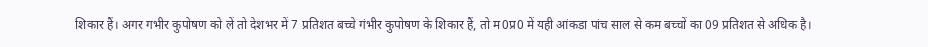शिकार हैं। अगर गभीर कुपोषण को लें तो देशभर में 7 प्रतिशत बच्चे गंभीर कुपोषण के शिकार हैं, तो म0प्र0 में यही आंकडा पांच साल से कम बच्चों का 09 प्रतिशत से अधिक है।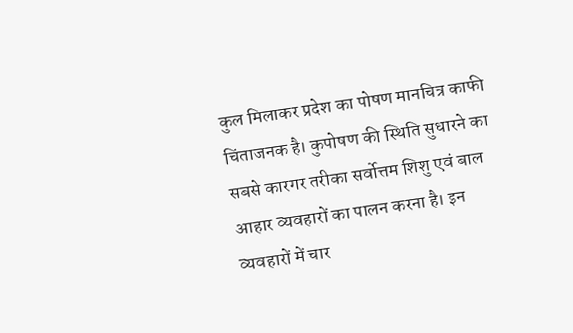कुल मिलाकर प्रदेश का पोषण मानचित्र काफी चिंताजनक है। कुपोषण की स्थिति सुधारने का सबसे कारगर तरीका सर्वोत्तम शिशु एवं बाल आहार व्यवहारों का पालन करना है। इन व्यवहारों में चार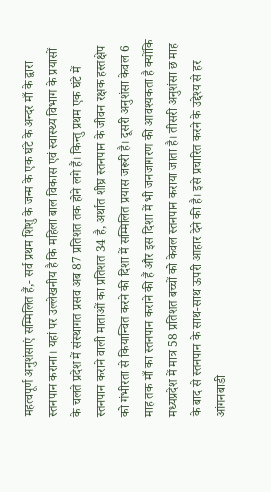महत्वपूर्ण अनुशंसाएं सम्मिलित हैं,- सर्व प्रथम शिशु के जन्म के एक घंटे के अन्दर माँ के द्वारा स्तनपान कराना। यहां पर उल्लेखनीय है कि महिला बाल विकास एवं स्वास्थ्य विभाग के प्रयासों के चलते प्रदेश में संस्थागत प्रसव अब 87 प्रतिशत तक होने लगे हैं। किन्तु प्रथम एक घंटे में स्तनपान कराने वाली माताओं का प्रतिशत 34 है, अर्थात शीघ्र स्तनपान के जीवन रक्षक हस्तक्षेप को गंभीरता से कियान्वित करने की दिशा में सम्मिलित प्रयास जरूरी है। दूसरी अनुशंसा केवल 6 माह तक माँ का स्तनपान कराने की हैं और इस दिशा में भी जनजागरण की आवश्यकता है क्योंकि मध्यप्रदेश में मात्र 58 प्रतिशत बच्चों को केवल स्तनपान कराया जाता है। तीसरी अनुशंसा छ माह के बाद से स्तनपान के साथ-साथ ऊपरी आहार देने की है। इसे प्रचारित करने के उद्देश्य से हर आंगनबाडी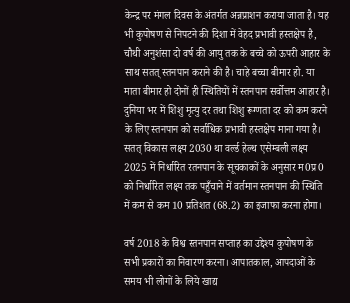केन्द्र पर मंगल दिवस के अंतर्गत अन्नप्राशन कराया जाता है। यह भी कुपोषण से निपटने की दिशा में वेहद प्रभावी हस्तक्षेप है, चौथी अनुशंसा दो वर्ष की आयु तक के बच्चे को ऊपरी आहार के साथ सतत् स्तनपान कराने की है। चाहे बच्चा बीमार हो. या माता बीमार हो दोनों ही स्थितियों में स्तनपान सर्वोत्तम आहार है। दुनिया भर में शिशु मृत्यु दर तथा शिशु रूग्णता दर को कम करने के लिए स्तनपान को सर्वाधिक प्रभावी हस्तक्षेप माना गया है। सतत् विकास लक्ष्य 2030 था वर्ल्ड हेल्थ एसेम्बली लक्ष्य 2025 में निर्धारित रतनपान के सूचकाकों के अनुसार म0प्र0 को निर्धारित लक्ष्य तक पहुँचाने में वर्तमान स्तनपान की स्थिति में कम से कम 10 प्रतिशत (68.2) का इजाफा करना होगा।

वर्ष 2018 के विश्व स्तनपान सप्ताह का उद्देश्य कुपोषण के सभी प्रकारों का निवारण करना। आपातकाल, आपदाओं के समय भी लोगों के लिये खाद्य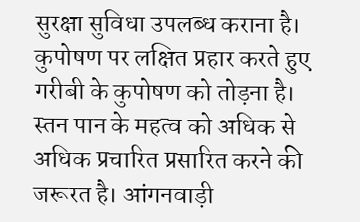सुरक्षा सुविधा उपलब्ध कराना है। कुपोषण पर लक्षित प्रहार करते हुए गरीबी के कुपोषण को तोड़ना है। स्तन पान के महत्व को अधिक से अधिक प्रचारित प्रसारित करने की जरूरत है। आंगनवाड़ी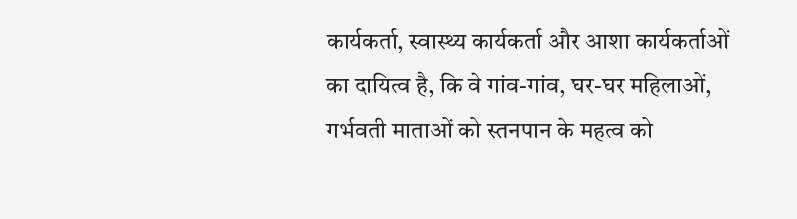कार्यकर्ता, स्वास्थ्य कार्यकर्ता और आशा कार्यकर्ताओं का दायित्व है, कि वे गांव-गांव, घर-घर महिलाओं, गर्भवती माताओं को स्तनपान के महत्व को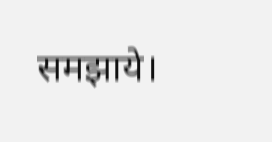समझाये।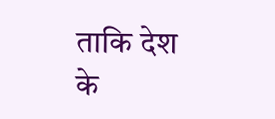ताकि देश के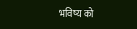भविष्य को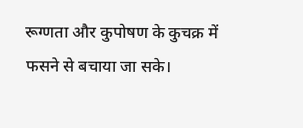रूग्णता और कुपोषण के कुचक्र में फसने से बचाया जा सके।